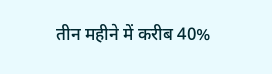तीन महीने में करीब 40%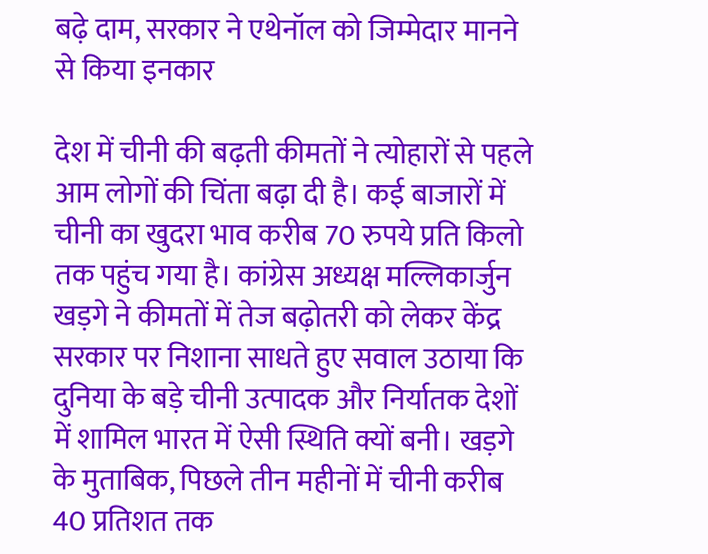बढ़े दाम, सरकार ने एथेनॉल को जिम्मेदार मानने से किया इनकार

देश में चीनी की बढ़ती कीमतों ने त्योहारों से पहले आम लोगों की चिंता बढ़ा दी है। कई बाजारों में चीनी का खुदरा भाव करीब 70 रुपये प्रति किलो तक पहुंच गया है। कांग्रेस अध्यक्ष मल्लिकार्जुन खड़गे ने कीमतों में तेज बढ़ोतरी को लेकर केंद्र सरकार पर निशाना साधते हुए सवाल उठाया कि दुनिया के बड़े चीनी उत्पादक और निर्यातक देशों में शामिल भारत में ऐसी स्थिति क्यों बनी। खड़गे के मुताबिक, पिछले तीन महीनों में चीनी करीब 40 प्रतिशत तक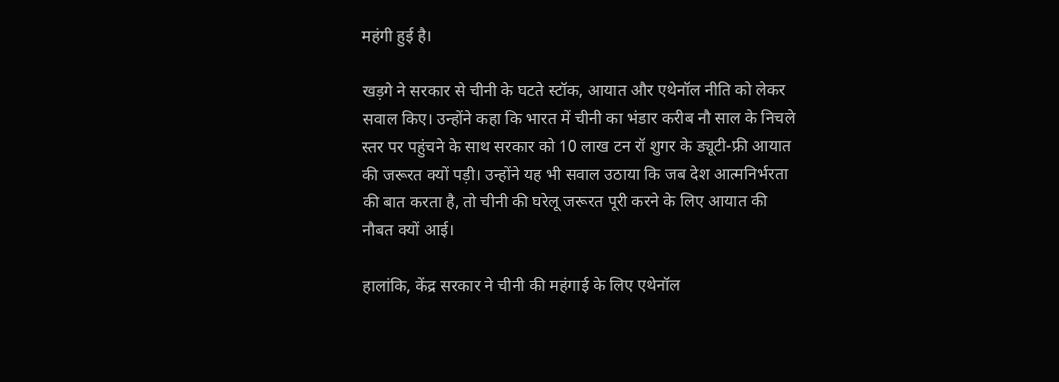महंगी हुई है।

खड़गे ने सरकार से चीनी के घटते स्टॉक, आयात और एथेनॉल नीति को लेकर सवाल किए। उन्होंने कहा कि भारत में चीनी का भंडार करीब नौ साल के निचले स्तर पर पहुंचने के साथ सरकार को 10 लाख टन रॉ शुगर के ड्यूटी-फ्री आयात की जरूरत क्यों पड़ी। उन्होंने यह भी सवाल उठाया कि जब देश आत्मनिर्भरता की बात करता है, तो चीनी की घरेलू जरूरत पूरी करने के लिए आयात की नौबत क्यों आई।

हालांकि, केंद्र सरकार ने चीनी की महंगाई के लिए एथेनॉल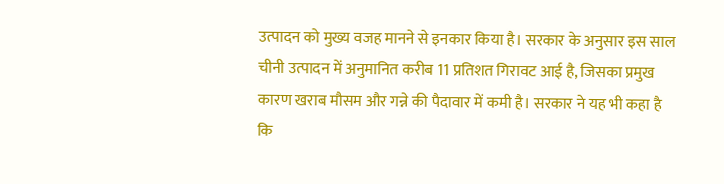उत्पादन को मुख्य वजह मानने से इनकार किया है। सरकार के अनुसार इस साल चीनी उत्पादन में अनुमानित करीब 11 प्रतिशत गिरावट आई है, जिसका प्रमुख कारण खराब मौसम और गन्ने की पैदावार में कमी है। सरकार ने यह भी कहा है कि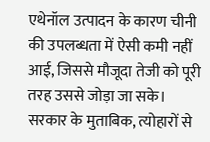एथेनॉल उत्पादन के कारण चीनी की उपलब्धता में ऐसी कमी नहीं आई, जिससे मौजूदा तेजी को पूरी तरह उससे जोड़ा जा सके।
सरकार के मुताबिक, त्योहारों से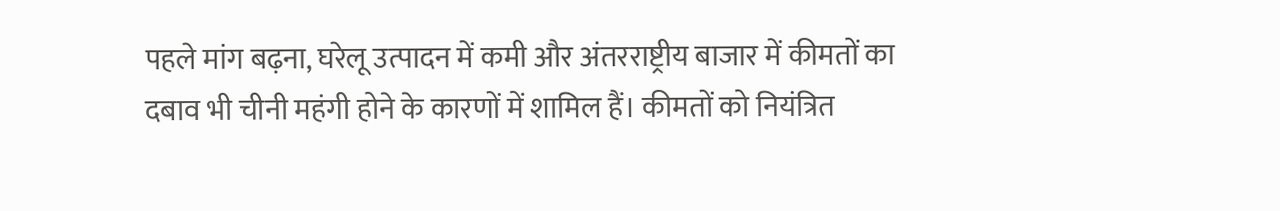पहले मांग बढ़ना, घरेलू उत्पादन में कमी और अंतरराष्ट्रीय बाजार में कीमतों का दबाव भी चीनी महंगी होने के कारणों में शामिल हैं। कीमतों को नियंत्रित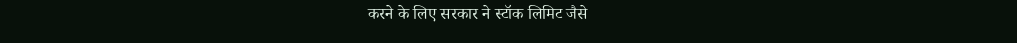करने के लिए सरकार ने स्टॉक लिमिट जैसे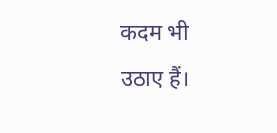कदम भी उठाए हैं।